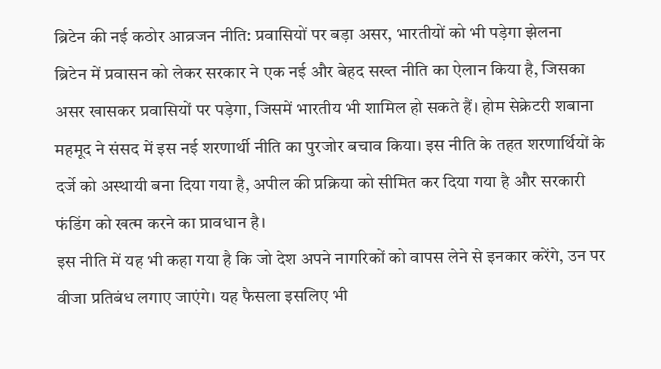ब्रिटेन की नई कठोर आव्रजन नीति: प्रवासियों पर बड़ा असर, भारतीयों को भी पड़ेगा झेलना
ब्रिटेन में प्रवासन को लेकर सरकार ने एक नई और बेहद सख्त नीति का ऐलान किया है, जिसका असर खासकर प्रवासियों पर पड़ेगा, जिसमें भारतीय भी शामिल हो सकते हैं। होम सेक्रेटरी शबाना महमूद ने संसद में इस नई शरणार्थी नीति का पुरजोर बचाव किया। इस नीति के तहत शरणार्थियों के दर्जे को अस्थायी बना दिया गया है, अपील की प्रक्रिया को सीमित कर दिया गया है और सरकारी फंडिंग को खत्म करने का प्रावधान है।
इस नीति में यह भी कहा गया है कि जो देश अपने नागरिकों को वापस लेने से इनकार करेंगे, उन पर वीजा प्रतिबंध लगाए जाएंगे। यह फैसला इसलिए भी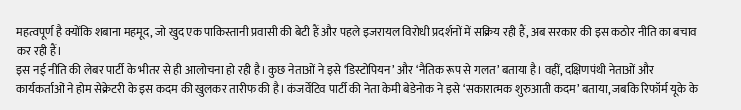महत्वपूर्ण है क्योंकि शबाना महमूद, जो खुद एक पाकिस्तानी प्रवासी की बेटी हैं और पहले इजरायल विरोधी प्रदर्शनों में सक्रिय रही हैं, अब सरकार की इस कठोर नीति का बचाव कर रही हैं।
इस नई नीति की लेबर पार्टी के भीतर से ही आलोचना हो रही है। कुछ नेताओं ने इसे ‘डिस्टोपियन’ और ‘नैतिक रूप से गलत’ बताया है। वहीं, दक्षिणपंथी नेताओं और कार्यकर्ताओं ने होम सेक्रेटरी के इस कदम की खुलकर तारीफ की है। कंजर्वेटिव पार्टी की नेता केमी बेडेनोक ने इसे ‘सकारात्मक शुरुआती कदम’ बताया, जबकि रिफॉर्म यूके के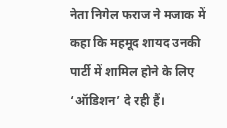नेता निगेल फराज ने मजाक में कहा कि महमूद शायद उनकी पार्टी में शामिल होने के लिए ‘ऑडिशन’ दे रही हैं।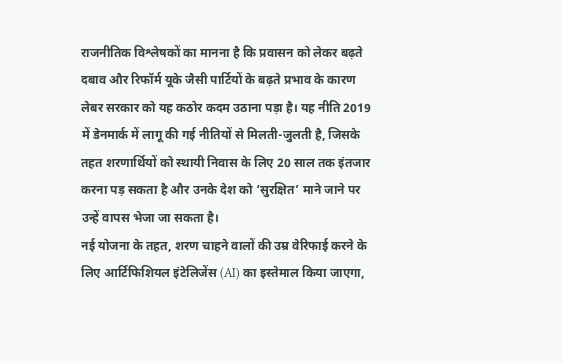राजनीतिक विश्लेषकों का मानना है कि प्रवासन को लेकर बढ़ते दबाव और रिफॉर्म यूके जैसी पार्टियों के बढ़ते प्रभाव के कारण लेबर सरकार को यह कठोर कदम उठाना पड़ा है। यह नीति 2019 में डेनमार्क में लागू की गई नीतियों से मिलती-जुलती है, जिसके तहत शरणार्थियों को स्थायी निवास के लिए 20 साल तक इंतजार करना पड़ सकता है और उनके देश को ‘सुरक्षित’ माने जाने पर उन्हें वापस भेजा जा सकता है।
नई योजना के तहत, शरण चाहने वालों की उम्र वेरिफाई करने के लिए आर्टिफिशियल इंटेलिजेंस (AI) का इस्तेमाल किया जाएगा,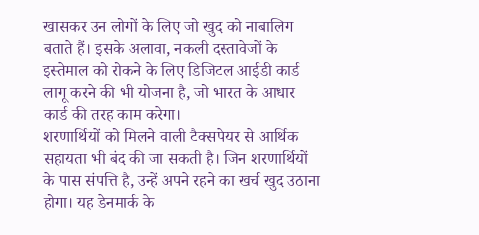खासकर उन लोगों के लिए जो खुद को नाबालिग बताते हैं। इसके अलावा, नकली दस्तावेजों के इस्तेमाल को रोकने के लिए डिजिटल आईडी कार्ड लागू करने की भी योजना है, जो भारत के आधार कार्ड की तरह काम करेगा।
शरणार्थियों को मिलने वाली टैक्सपेयर से आर्थिक सहायता भी बंद की जा सकती है। जिन शरणार्थियों के पास संपत्ति है, उन्हें अपने रहने का खर्च खुद उठाना होगा। यह डेनमार्क के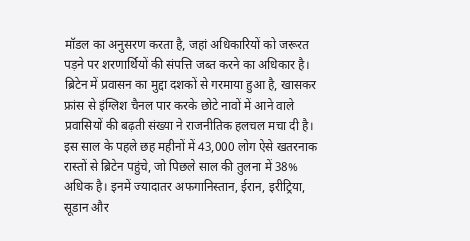मॉडल का अनुसरण करता है, जहां अधिकारियों को जरूरत पड़ने पर शरणार्थियों की संपत्ति जब्त करने का अधिकार है।
ब्रिटेन में प्रवासन का मुद्दा दशकों से गरमाया हुआ है, खासकर फ्रांस से इंग्लिश चैनल पार करके छोटे नावों में आने वाले प्रवासियों की बढ़ती संख्या ने राजनीतिक हलचल मचा दी है। इस साल के पहले छह महीनों में 43,000 लोग ऐसे खतरनाक रास्तों से ब्रिटेन पहुंचे, जो पिछले साल की तुलना में 38% अधिक है। इनमें ज्यादातर अफगानिस्तान, ईरान, इरीट्रिया, सूडान और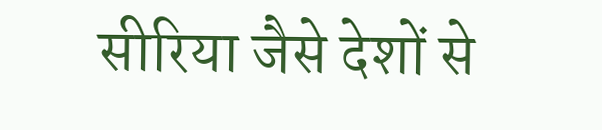सीरिया जैसे देशों से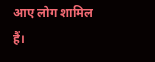आए लोग शामिल हैं।